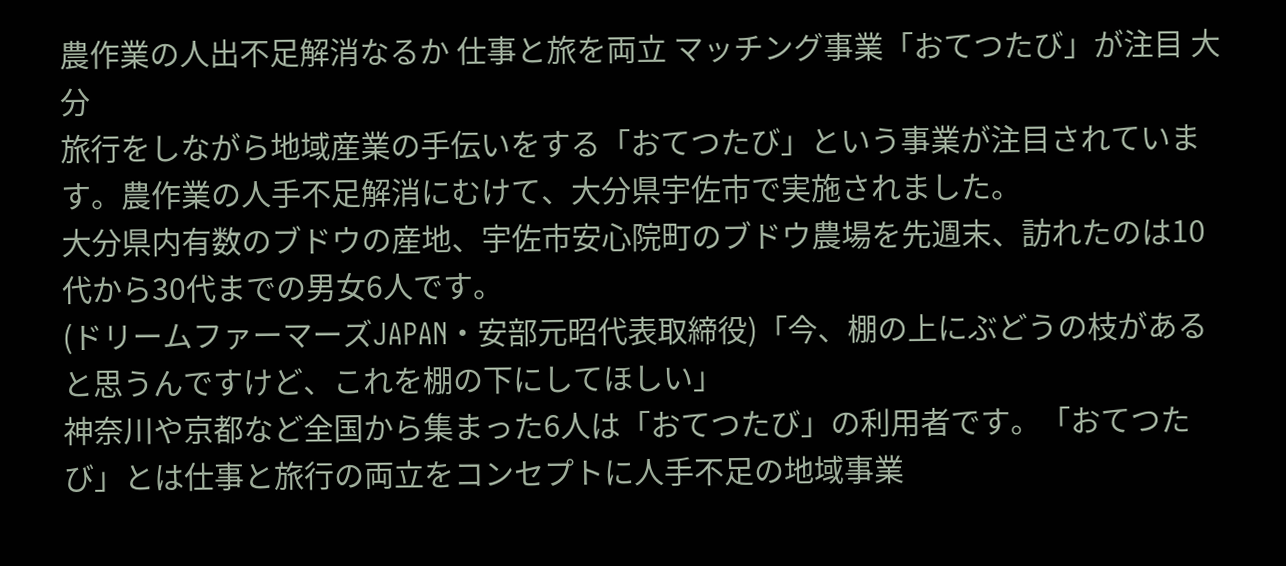農作業の人出不足解消なるか 仕事と旅を両立 マッチング事業「おてつたび」が注目 大分
旅行をしながら地域産業の手伝いをする「おてつたび」という事業が注目されています。農作業の人手不足解消にむけて、大分県宇佐市で実施されました。
大分県内有数のブドウの産地、宇佐市安心院町のブドウ農場を先週末、訪れたのは10代から30代までの男女6人です。
(ドリームファーマーズJAPAN・安部元昭代表取締役)「今、棚の上にぶどうの枝があると思うんですけど、これを棚の下にしてほしい」
神奈川や京都など全国から集まった6人は「おてつたび」の利用者です。「おてつたび」とは仕事と旅行の両立をコンセプトに人手不足の地域事業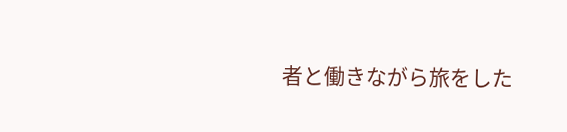者と働きながら旅をした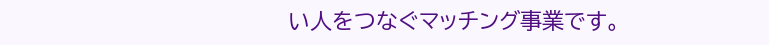い人をつなぐマッチング事業です。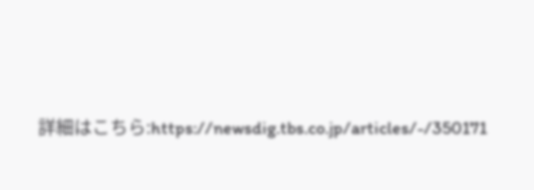詳細はこちら:https://newsdig.tbs.co.jp/articles/-/350171